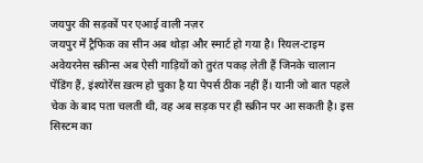जयपुर की सड़कों पर एआई वाली नज़र
जयपुर में ट्रैफिक का सीन अब थोड़ा और स्मार्ट हो गया है। रियल-टाइम अवेयरनेस स्क्रीन्स अब ऐसी गाड़ियों को तुरंत पकड़ लेती हैं जिनके चालान पेंडिंग हैं, इंश्योरेंस ख़त्म हो चुका है या पेपर्स ठीक नहीं हैं। यानी जो बात पहले चेक के बाद पता चलती थी, वह अब सड़क पर ही स्क्रीन पर आ सकती है। इस सिस्टम का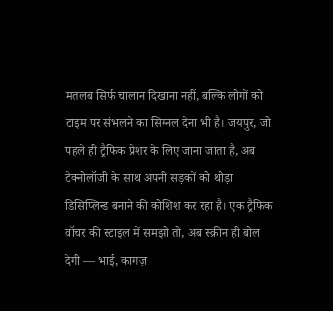मतलब सिर्फ चालान दिखाना नहीं, बल्कि लोगों को टाइम पर संभलने का सिग्नल देना भी है। जयपुर, जो पहले ही ट्रैफिक प्रेशर के लिए जाना जाता है, अब टेक्नोलॉजी के साथ अपनी सड़कों को थोड़ा डिसिप्लिन्ड बनाने की कोशिश कर रहा है। एक ट्रैफिक वॉचर की स्टाइल में समझो तो, अब स्क्रीन ही बोल देगी — भाई, कागज़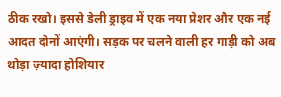ठीक रखो। इससे डेली ड्राइव में एक नया प्रेशर और एक नई आदत दोनों आएंगी। सड़क पर चलने वाली हर गाड़ी को अब थोड़ा ज़्यादा होशियार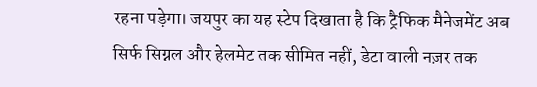रहना पड़ेगा। जयपुर का यह स्टेप दिखाता है कि ट्रैफिक मैनेजमेंट अब सिर्फ सिग्नल और हेलमेट तक सीमित नहीं, डेटा वाली नज़र तक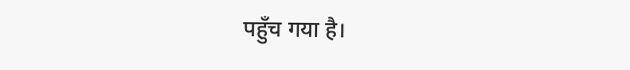पहुँच गया है।